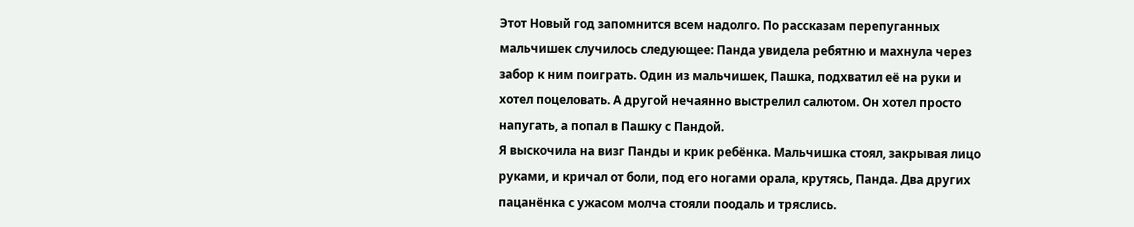Этот Новый год запомнится всем надолго. По рассказам перепуганных мальчишек случилось следующее: Панда увидела ребятню и махнула через забор к ним поиграть. Один из мальчишек, Пашка, подхватил её на руки и хотел поцеловать. А другой нечаянно выстрелил салютом. Он хотел просто напугать, а попал в Пашку с Пандой.
Я выскочила на визг Панды и крик ребёнка. Мальчишка стоял, закрывая лицо руками, и кричал от боли, под его ногами орала, крутясь, Панда. Два других пацанёнка с ужасом молча стояли поодаль и тряслись.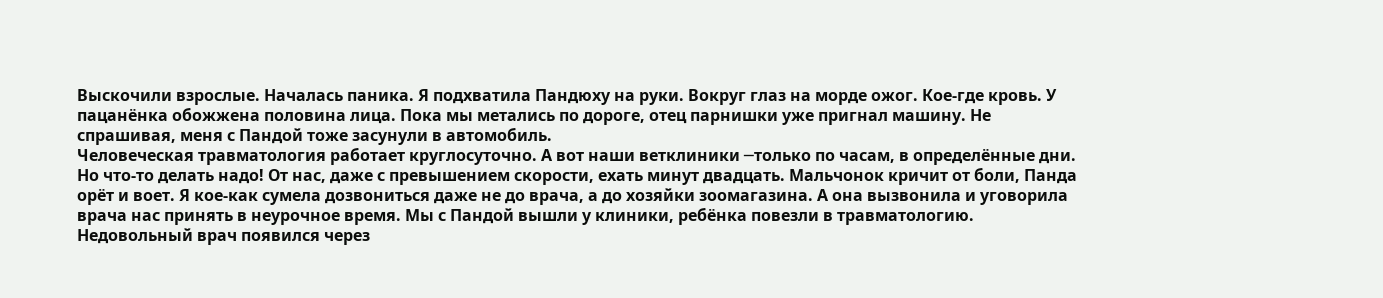Выскочили взрослые. Началась паника. Я подхватила Пандюху на руки. Вокруг глаз на морде ожог. Кое-где кровь. У пацанёнка обожжена половина лица. Пока мы метались по дороге, отец парнишки уже пригнал машину. Не спрашивая, меня с Пандой тоже засунули в автомобиль.
Человеческая травматология работает круглосуточно. А вот наши ветклиники ─только по часам, в определённые дни. Но что-то делать надо! От нас, даже с превышением скорости, ехать минут двадцать. Мальчонок кричит от боли, Панда орёт и воет. Я кое-как сумела дозвониться даже не до врача, а до хозяйки зоомагазина. А она вызвонила и уговорила врача нас принять в неурочное время. Мы с Пандой вышли у клиники, ребёнка повезли в травматологию.
Недовольный врач появился через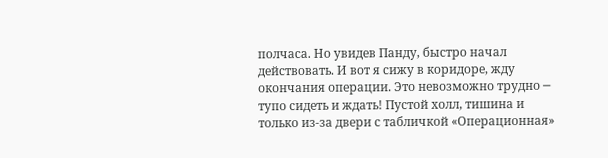полчаса. Но увидев Панду, быстро начал действовать. И вот я сижу в коридоре, жду окончания операции. Это невозможно трудно ─ тупо сидеть и ждать! Пустой холл, тишина и только из-за двери с табличкой «Операционная»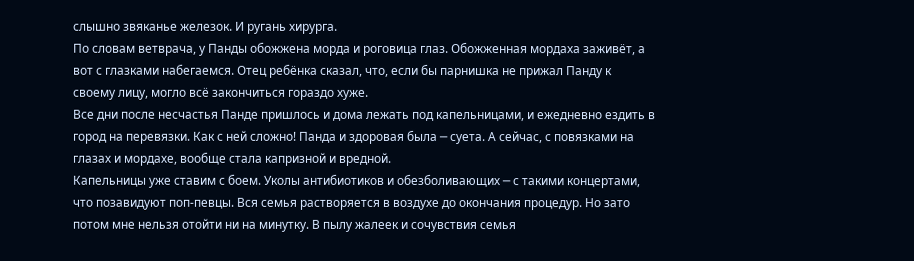слышно звяканье железок. И ругань хирурга.
По словам ветврача, у Панды обожжена морда и роговица глаз. Обожженная мордаха заживёт, а вот с глазками набегаемся. Отец ребёнка сказал, что, если бы парнишка не прижал Панду к своему лицу, могло всё закончиться гораздо хуже.
Все дни после несчастья Панде пришлось и дома лежать под капельницами, и ежедневно ездить в город на перевязки. Как с ней сложно! Панда и здоровая была ─ суета. А сейчас, с повязками на глазах и мордахе, вообще стала капризной и вредной.
Капельницы уже ставим с боем. Уколы антибиотиков и обезболивающих ─ с такими концертами, что позавидуют поп-певцы. Вся семья растворяется в воздухе до окончания процедур. Но зато потом мне нельзя отойти ни на минутку. В пылу жалеек и сочувствия семья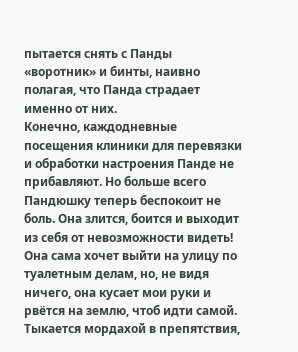пытается снять с Панды «воротник» и бинты, наивно полагая, что Панда страдает именно от них.
Конечно, каждодневные посещения клиники для перевязки и обработки настроения Панде не прибавляют. Но больше всего Пандюшку теперь беспокоит не боль. Она злится, боится и выходит из себя от невозможности видеть! Она сама хочет выйти на улицу по туалетным делам, но, не видя ничего, она кусает мои руки и рвётся на землю, чтоб идти самой. Тыкается мордахой в препятствия,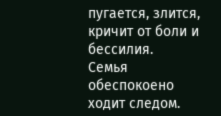пугается, злится, кричит от боли и бессилия.
Семья обеспокоено ходит следом.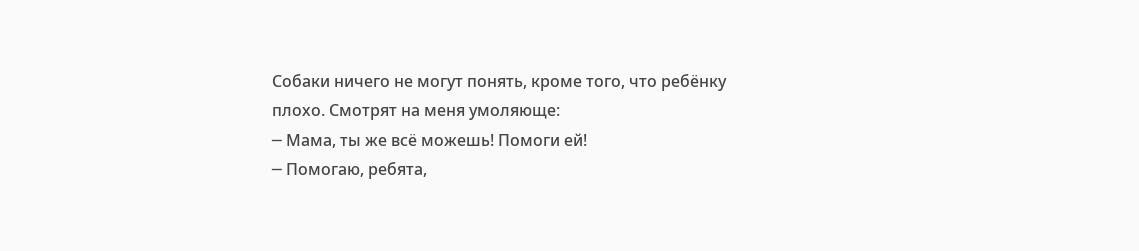Собаки ничего не могут понять, кроме того, что ребёнку плохо. Смотрят на меня умоляюще:
─ Мама, ты же всё можешь! Помоги ей!
─ Помогаю, ребята,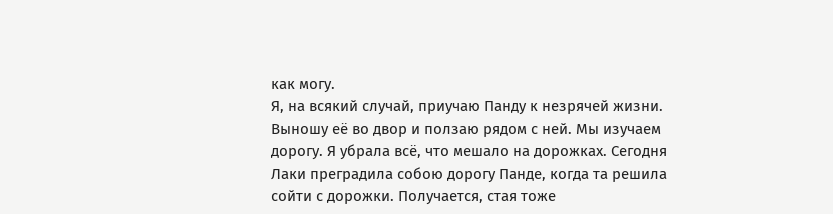как могу.
Я, на всякий случай, приучаю Панду к незрячей жизни. Выношу её во двор и ползаю рядом с ней. Мы изучаем дорогу. Я убрала всё, что мешало на дорожках. Сегодня Лаки преградила собою дорогу Панде, когда та решила сойти с дорожки. Получается, стая тоже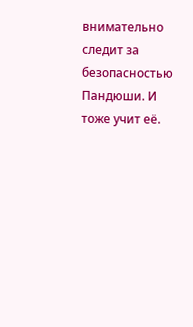внимательно следит за безопасностью Пандюши. И тоже учит её.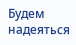Будем надеяться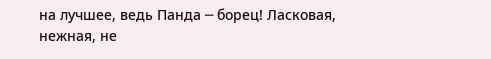на лучшее, ведь Панда ─ борец! Ласковая, нежная, не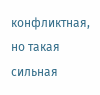конфликтная, но такая сильная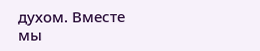духом. Вместе мы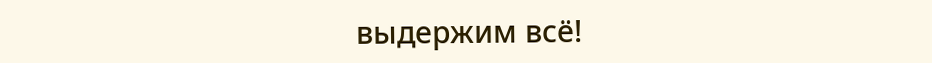выдержим всё!